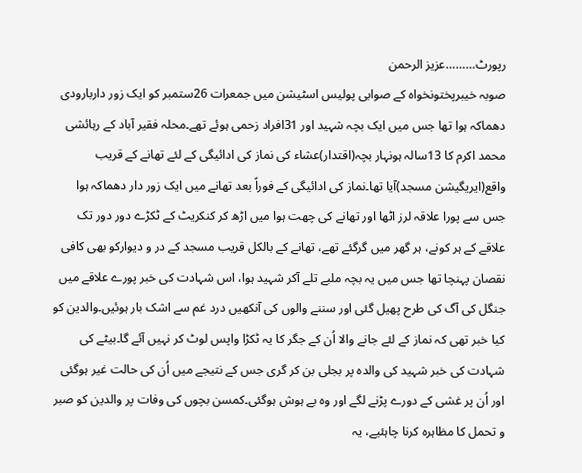رپورٹ………عزیز الرحمن
صوبہ خیبرپختونخواہ کے صوابی پولیس اسٹیشن میں جمعرات 26ستمبر کو ایک زور داربارودی دھماکہ ہوا تھا جس میں ایک بچہ شہید اور 31افراد زحمی ہوئے تھے۔محلہ فقیر آباد کے رہائشی محمد اکرم کا 13سالہ ہونہار بچہ(اقتدار)عشاء کی نماز کی ادائیگی کے لئے تھانے کے قریب واقع(ایریگیشن مسجد)آیا تھا۔نماز کی ادائیگی کے فوراً بعد تھانے میں ایک زور دار دھماکہ ہوا جس سے پورا علاقہ لرز اٹھا اور تھانے کی چھت ہوا میں اڑھ کر کنکریٹ کے ٹکڑے دور دور تک علاقے کے ہر کونے، ہر گھر میں گرگئے تھے، تھانے کے بالکل قریب مسجد کے در و دیوارکو بھی کافی نقصان پہنچا تھا جس میں یہ بچہ ملبے تلے آکر شہید ہوا، اس شہادت کی خبر پورے علاقے میں جنگل کی آگ کی طرح پھیل گئی اور سننے والوں کی آنکھیں درد غم سے اشک بار ہوئیں۔والدین کو کیا خبر تھی کہ نماز کے لئے جانے والا اُن کے جگر کا یہ ٹکڑا واپس لوٹ کر نہیں آئے گا۔بیٹے کی شہادت کی خبر شہید کی والدہ پر بجلی بن کر گری جس کے نتیجے میں اُن کی حالت غیر ہوگئی اور اُن پر غشی کے دورے پڑنے لگے اور وہ بے ہوش ہوگئی۔کمسن بچوں کی وفات پر والدین کو صبر و تحمل کا مظاہرہ کرنا چاہئیے، یہ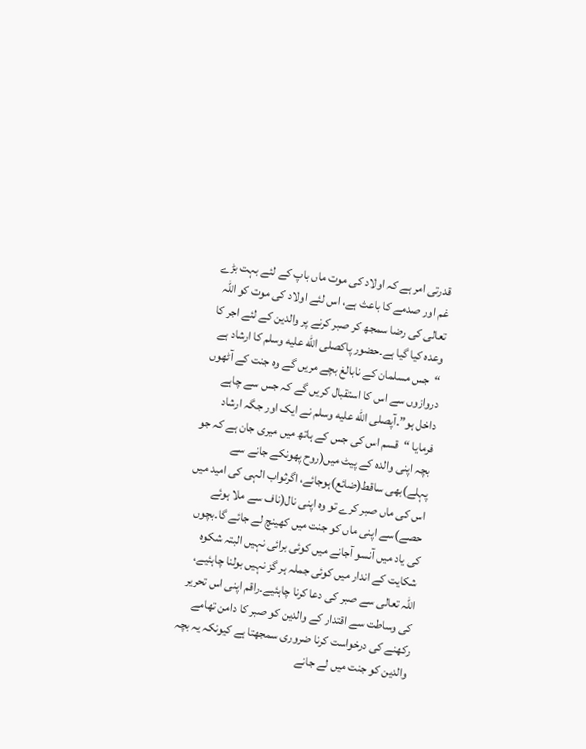قدرتی امر ہے کہ اولاد کی موت ماں باپ کے لئے بہت بڑے غم اور صدمے کا باعث ہے، اس لئے اولاد کی موت کو اللہ تعالی کی رضا سمجھ کر صبر کرنے پر والدین کے لئے اجر کا وعدہ کیا گیا ہے۔حضور پاکصلى الله عليه وسلم کا ارشاد ہے “جس مسلمان کے نابالغ بچے مریں گے وہ جنت کے آٹھوں دروازوں سے اس کا استقبال کریں گے کہ جس سے چاہے داخل ہو”۔آپصلى الله عليه وسلم نے ایک اور جگہ ارشاد فرمایا “قسم اس کی جس کے ہاتھ میں میری جان ہے کہ جو بچہ اپنی والدہ کے پیٹ میں(روح پھونکے جانے سے پہلے)بھی ساقط(ضائع)ہوجائے، اگرثواب الہی کی امید میں اس کی ماں صبر کرے تو وہ اپنی نال(ناف سے ملا ہوئے حصے)سے اپنی ماں کو جنت میں کھینچ لے جائے گا۔بچوں کی یاد میں آنسو آجانے میں کوئی برائی نہیں البتہ شکوہ شکایت کے اندار میں کوئی جملہ ہر گز نہیں بولنا چاہئیے، اللہ تعالی سے صبر کی دعا کرنا چاہئیے۔راقم اپنی اس تحریر کی وساطت سے اقتدار کے والدین کو صبر کا دامن تھامے رکھنے کی درخواست کرنا ضروری سمجھتا ہے کیونکہ یہ بچہ والدین کو جنت میں لے جانے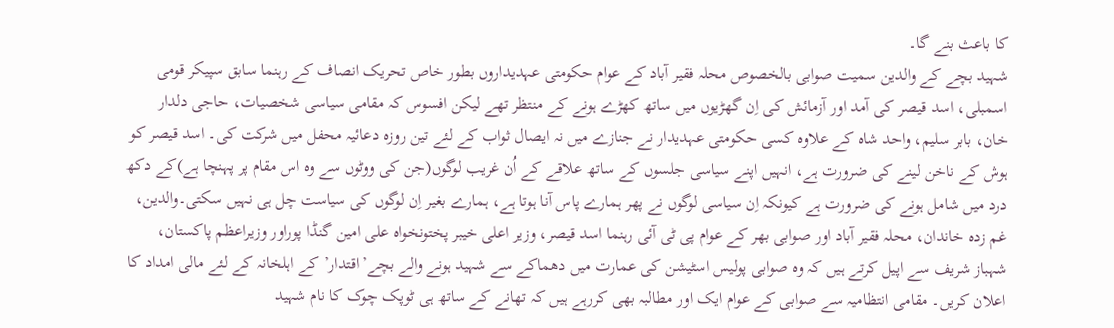کا باعث بنے گا۔
شہید بچے کے والدین سمیت صوابی بالخصوص محلہ فقیر آباد کے عوام حکومتی عہدیداروں بطور خاص تحریک انصاف کے رہنما سابق سپیکر قومی اسمبلی، اسد قیصر کی آمد اور آزمائش کی اِن گھڑیوں میں ساتھ کھڑے ہونے کے منتظر تھے لیکن افسوس کہ مقامی سیاسی شخصیات، حاجی دلدار خان، بابر سلیم، واحد شاہ کے علاوہ کسی حکومتی عہدیدار نے جنازے میں نہ ایصال ثواب کے لئے تین روزہ دعائیہ محفل میں شرکت کی۔ اسد قیصر کو ہوش کے ناخن لینے کی ضرورت ہے، انہیں اپنے سیاسی جلسوں کے ساتھ علاقے کے اُن غریب لوگوں(جن کی ووٹوں سے وہ اس مقام پر پہنچا ہے)کے دکھ درد میں شامل ہونے کی ضرورت ہے کیونکہ اِن سیاسی لوگوں نے پھر ہمارے پاس آنا ہوتا ہے، ہمارے بغیر اِن لوگوں کی سیاست چل ہی نہیں سکتی۔والدین، غم زدہ خاندان، محلہ فقیر آباد اور صوابی بھر کے عوام پی ٹی آئی رہنما اسد قیصر، وزیر اعلی خیبر پختونخواہ علی امین گنڈا پوراور وزیراعظم پاکستان، شہباز شریف سے اپیل کرتے ہیں کہ وہ صوابی پولیس اسٹیشن کی عمارت میں دھماکے سے شہید ہونے والے بچے’اقتدار’کے اہلخانہ کے لئے مالی امداد کا اعلان کریں۔ مقامی انتظامیہ سے صوابی کے عوام ایک اور مطالبہ بھی کررہے ہیں کہ تھانے کے ساتھ ہی ٹوپک چوک کا نام شہید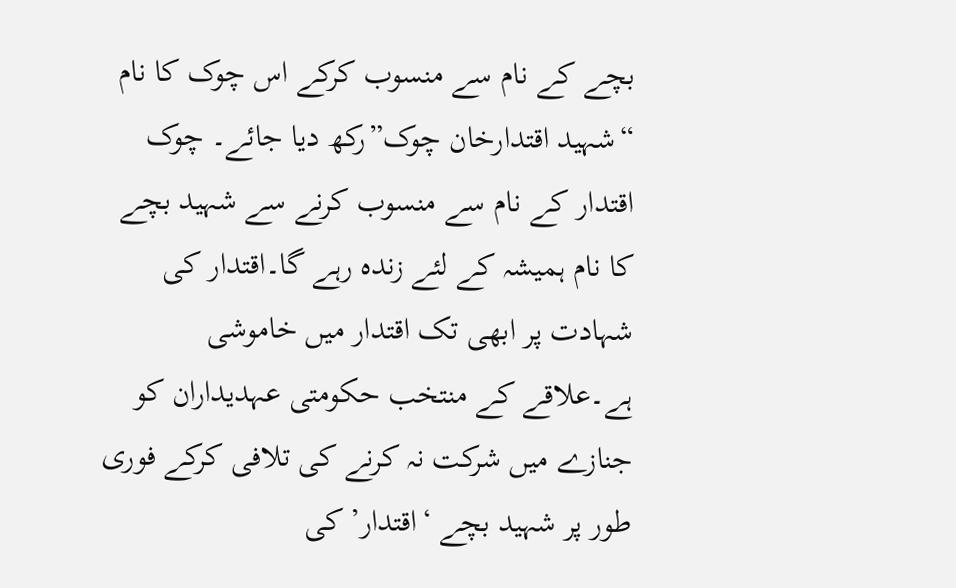بچے کے نام سے منسوب کرکے اس چوک کا نام “شہید اقتدارخان چوک”رکھ دیا جائے۔ چوک اقتدار کے نام سے منسوب کرنے سے شہید بچے کا نام ہمیشہ کے لئے زندہ رہے گا۔اقتدار کی شہادت پر ابھی تک اقتدار میں خاموشی ہے۔علاقے کے منتخب حکومتی عہدیداران کو جنازے میں شرکت نہ کرنے کی تلافی کرکے فوری طور پر شہید بچے ‘اقتدار’ کی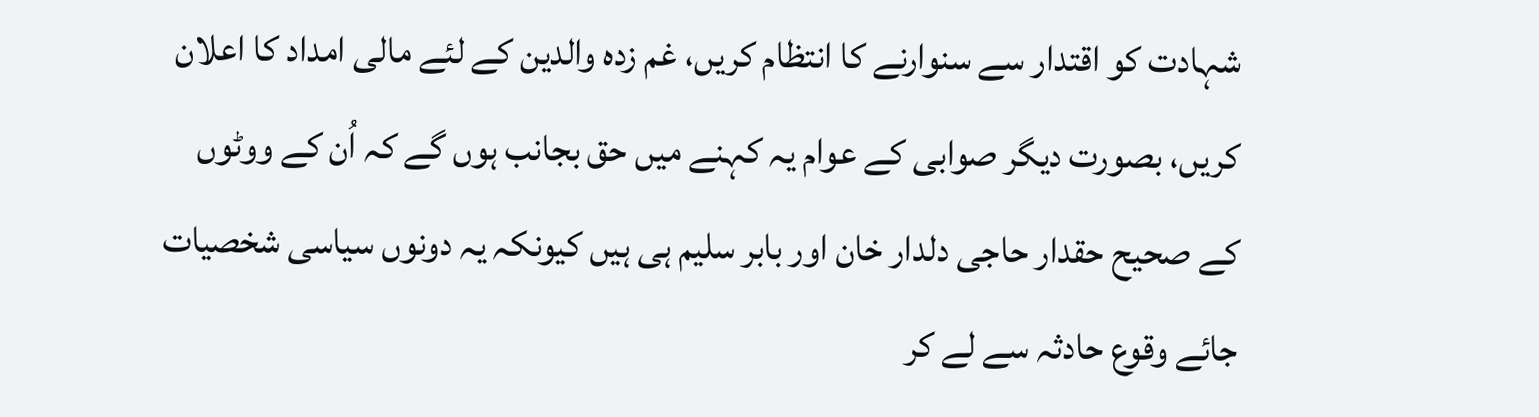شہادت کو اقتدار سے سنوارنے کا انتظام کریں، غم زدہ والدین کے لئے مالی امداد کا اعلان کریں، بصورت دیگر صوابی کے عوام یہ کہنے میں حق بجانب ہوں گے کہ اُن کے ووٹوں کے صحیح حقدار حاجی دلدار خان اور بابر سلیم ہی ہیں کیونکہ یہ دونوں سیاسی شخصیات جائے وقوع حادثہ سے لے کر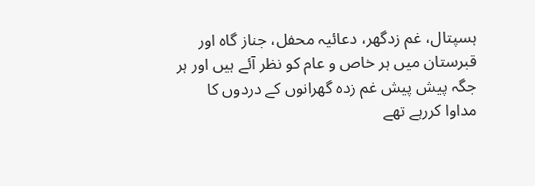ہسپتال، غم زدگھر، دعائیہ محفل، جناز گاہ اور قبرستان میں ہر خاص و عام کو نظر آئے ہیں اور ہر جگہ پیش پیش غم زدہ گھرانوں کے دردوں کا مداوا کررہے تھے